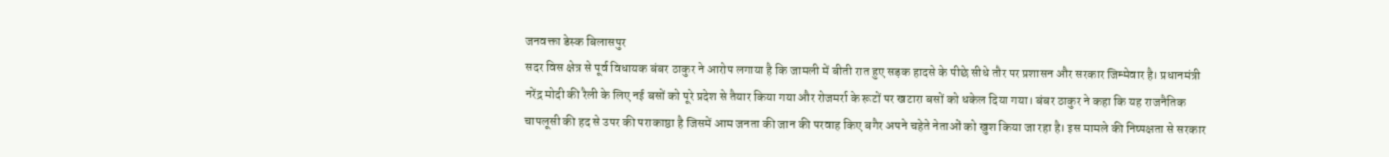जनवक्ता डेस्क बिलासपुर
सदर विस क्षेत्र से पूर्व विधायक बंबर ठाकुर ने आरोप लगाया है कि जामली में बीती रात हुए सड़क हादसे के पीछे सीधे तौर पर प्रशासन और सरकार जिम्मेवार है। प्रधानमंत्री नरेंद्र मोदी की रैली के लिए नई बसों को पूरे प्रदेश से तैयार किया गया और रोजमर्रा के रूटों पर खटारा बसों को धकेल दिया गया। बंबर ठाकुर ने कहा कि यह राजनैतिक चापलूसी की हद से उपर की पराकाष्ठा है जिसमें आम जनता की जान की परवाह किए बगैर अपने चहेते नेताओं को खुश किया जा रहा है। इस मामले की निष्पक्षता से सरकार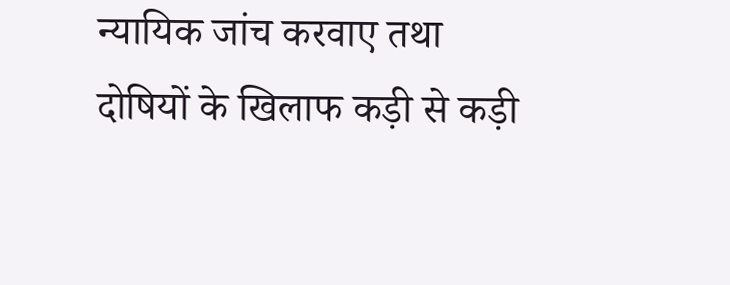न्यायिक जांच करवाए तथा दोषियों के खिलाफ कड़ी से कड़ी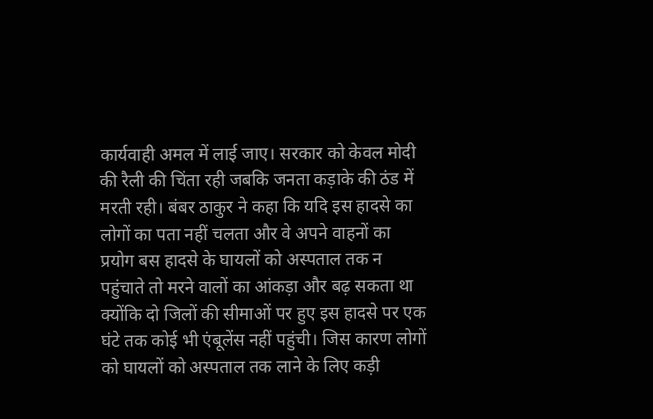कार्यवाही अमल में लाई जाए। सरकार को केवल मोदी की रैली की चिंता रही जबकि जनता कड़ाके की ठंड में मरती रही। बंबर ठाकुर ने कहा कि यदि इस हादसे का लोगों का पता नहीं चलता और वे अपने वाहनों का प्रयोग बस हादसे के घायलों को अस्पताल तक न पहुंचाते तो मरने वालों का आंकड़ा और बढ़ सकता था क्योंकि दो जिलों की सीमाओं पर हुए इस हादसे पर एक घंटे तक कोई भी एंबूलेंस नहीं पहुंची। जिस कारण लोगों को घायलों को अस्पताल तक लाने के लिए कड़ी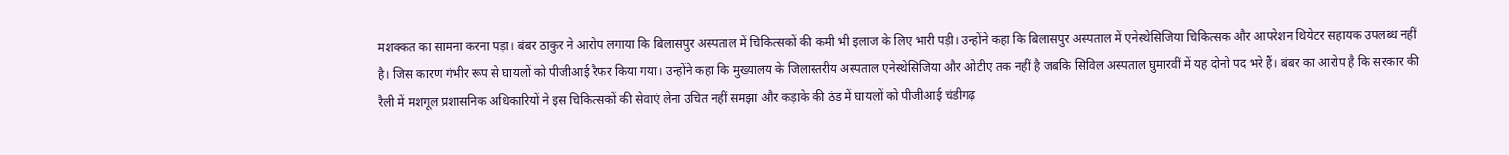मशक्कत का सामना करना पड़ा। बंबर ठाकुर ने आरोप लगाया कि बिलासपुर अस्पताल में चिकित्सकों की कमी भी इलाज के लिए भारी पड़ी। उन्होंने कहा कि बिलासपुर अस्पताल में एनेस्थेसिजिया चिकित्सक और आपरेशन थियेटर सहायक उपलब्ध नहीं है। जिस कारण गंभीर रूप से घायलों को पीजीआई रैफर किया गया। उन्होंने कहा कि मुख्यालय के जिलास्तरीय अस्पताल एनेस्थेसिजिया और ओटीए तक नहीं है जबकि सिविल अस्पताल घुमारवीं में यह दोनो पद भरे हैं। बंबर का आरोप है कि सरकार की रैली में मशगूल प्रशासनिक अधिकारियों ने इस चिकित्सकों की सेवाएं लेना उचित नहीं समझा और कड़ाके की ठंड में घायलों को पीजीआई चंडीगढ़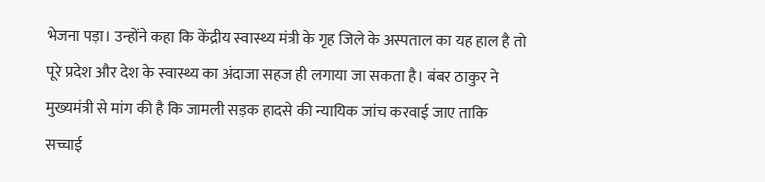भेजना पड़ा। उन्होंने कहा कि केंद्रीय स्वास्थ्य मंत्री के गृह जिले के अस्पताल का यह हाल है तो पूरे प्रदेश और देश के स्वास्थ्य का अंदाजा सहज ही लगाया जा सकता है। बंबर ठाकुर ने मुख्यमंत्री से मांग की है कि जामली सड़क हादसे की न्यायिक जांच करवाई जाए ताकि सच्चाई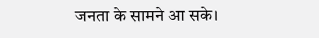जनता के सामने आ सके।